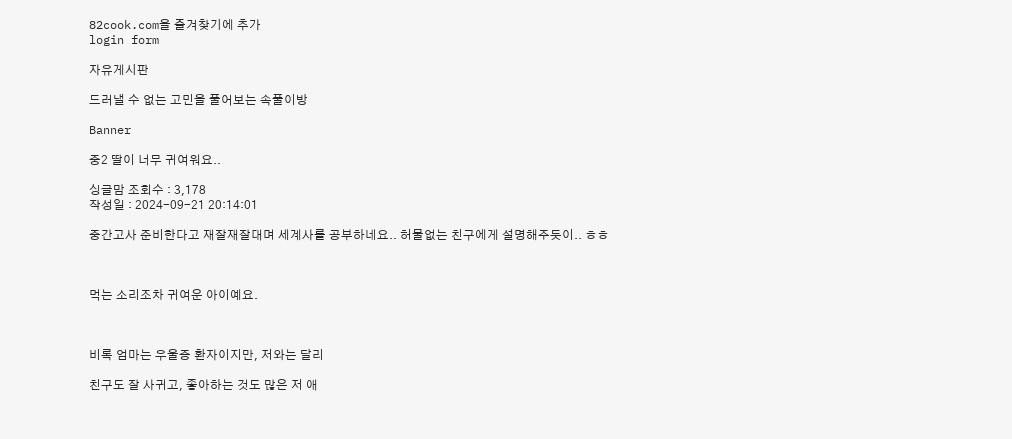82cook.com을 즐겨찾기에 추가
login form

자유게시판

드러낼 수 없는 고민을 풀어보는 속풀이방

Banner

중2 딸이 너무 귀여워요..

싱글맘 조회수 : 3,178
작성일 : 2024-09-21 20:14:01

중간고사 준비한다고 재잘재잘대며 세계사를 공부하네요.. 허물없는 친구에게 설명해주듯이.. ㅎㅎ



먹는 소리조차 귀여운 아이예요.



비록 엄마는 우울증 환자이지만, 저와는 달리

친구도 잘 사귀고, 좋아하는 것도 많은 저 애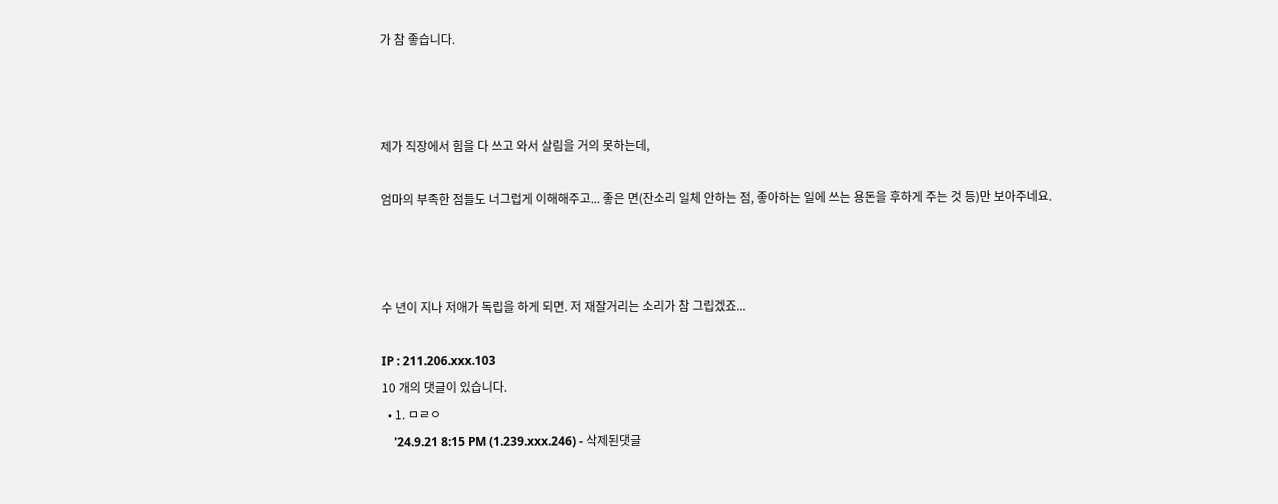가 참 좋습니다.



제가 직장에서 힘을 다 쓰고 와서 살림을 거의 못하는데,

엄마의 부족한 점들도 너그럽게 이해해주고... 좋은 면(잔소리 일체 안하는 점, 좋아하는 일에 쓰는 용돈을 후하게 주는 것 등)만 보아주네요.



수 년이 지나 저애가 독립을 하게 되면. 저 재잘거리는 소리가 참 그립겠죠...

IP : 211.206.xxx.103
10 개의 댓글이 있습니다.
  • 1. ㅁㄹㅇ
    '24.9.21 8:15 PM (1.239.xxx.246) - 삭제된댓글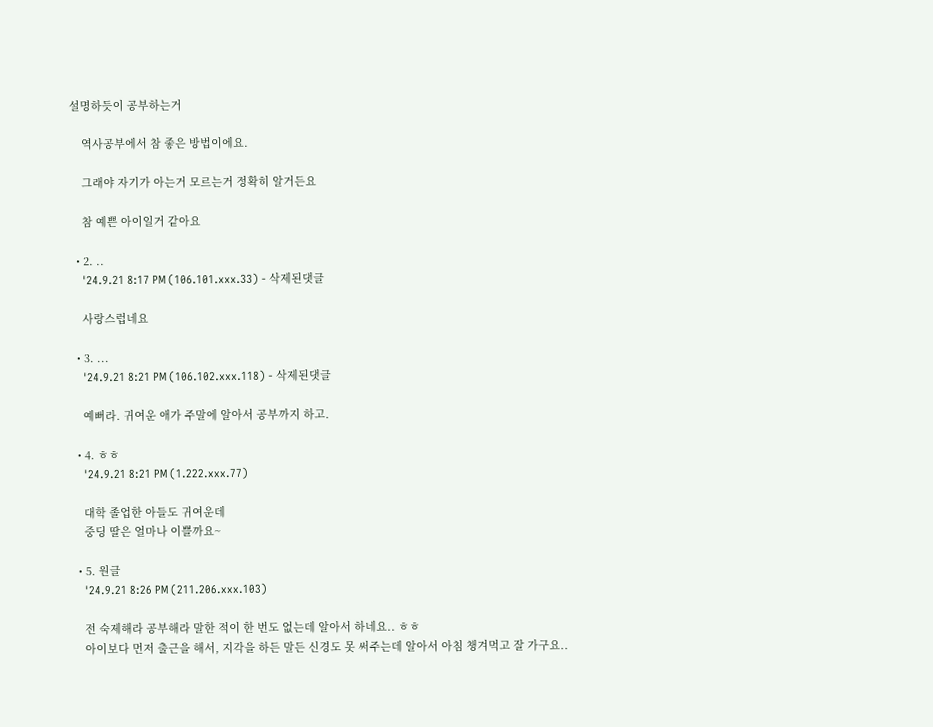설명하듯이 공부하는거

    역사공부에서 참 좋은 방법이에요.

    그래야 자기가 아는거 모르는거 정확히 알거든요

    참 예쁜 아이일거 같아요

  • 2. ..
    '24.9.21 8:17 PM (106.101.xxx.33) - 삭제된댓글

    사랑스럽네요

  • 3. ...
    '24.9.21 8:21 PM (106.102.xxx.118) - 삭제된댓글

    예뻐라. 귀여운 애가 주말에 알아서 공부까지 하고.

  • 4. ㅎㅎ
    '24.9.21 8:21 PM (1.222.xxx.77)

    대학 졸업한 아들도 귀여운데
    중딩 딸은 얼마나 이쁠까요~

  • 5. 원글
    '24.9.21 8:26 PM (211.206.xxx.103)

    전 숙제해라 공부해라 말한 적이 한 번도 없는데 알아서 하네요.. ㅎㅎ
    아이보다 먼저 출근을 해서, 지각을 하든 말든 신경도 못 써주는데 알아서 아침 챙겨먹고 잘 가구요..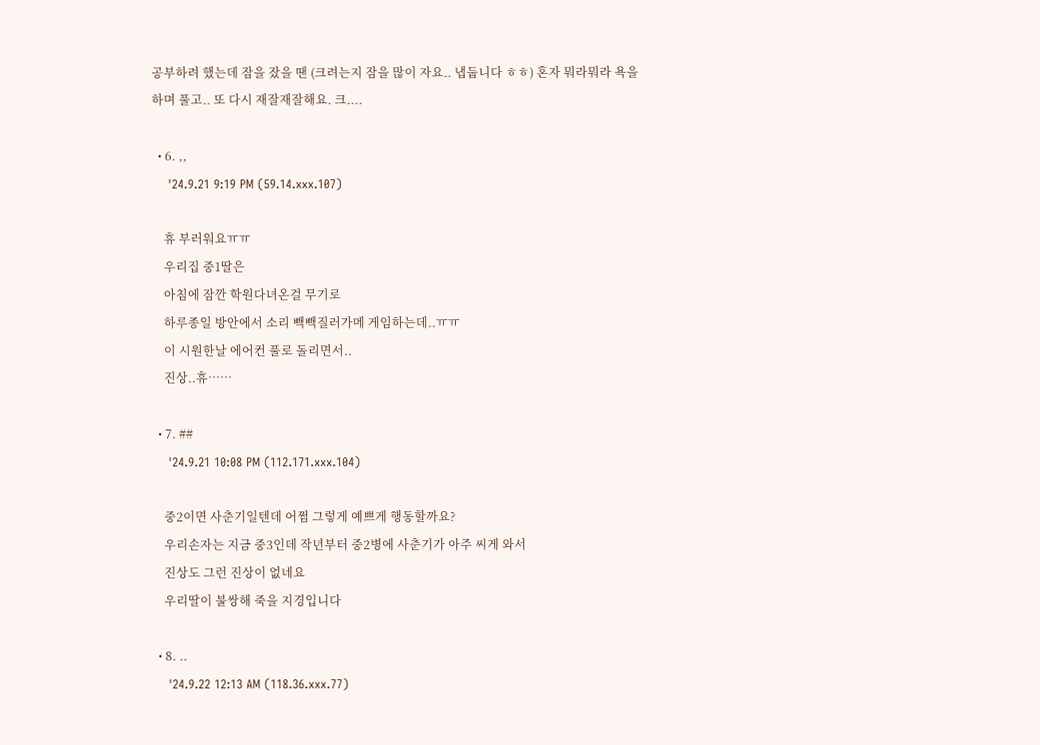공부하려 했는데 잠을 잤을 땐 (크려는지 잠을 많이 자요.. 냅둡니다 ㅎㅎ) 혼자 뭐라뭐라 욕을 하며 풀고.. 또 다시 재잘재잘해요. 크....

  • 6. ,,
    '24.9.21 9:19 PM (59.14.xxx.107)

    휴 부러워요ㅠㅠ
    우리집 중1딸은
    아침에 잠깐 학원다녀온걸 무기로
    하루종일 방안에서 소리 빽빽질러가메 게임하는데..ㅠㅠ
    이 시원한날 에어컨 풀로 돌리면서..
    진상..휴……

  • 7. ##
    '24.9.21 10:08 PM (112.171.xxx.104)

    중2이면 사춘기일텐데 어쩜 그렇게 예쁘게 행동할까요?
    우리손자는 지금 중3인데 작년부터 중2병에 사춘기가 아주 씨게 와서
    진상도 그런 진상이 없네요
    우리딸이 불쌍해 죽을 지경입니다

  • 8. ..
    '24.9.22 12:13 AM (118.36.xxx.77)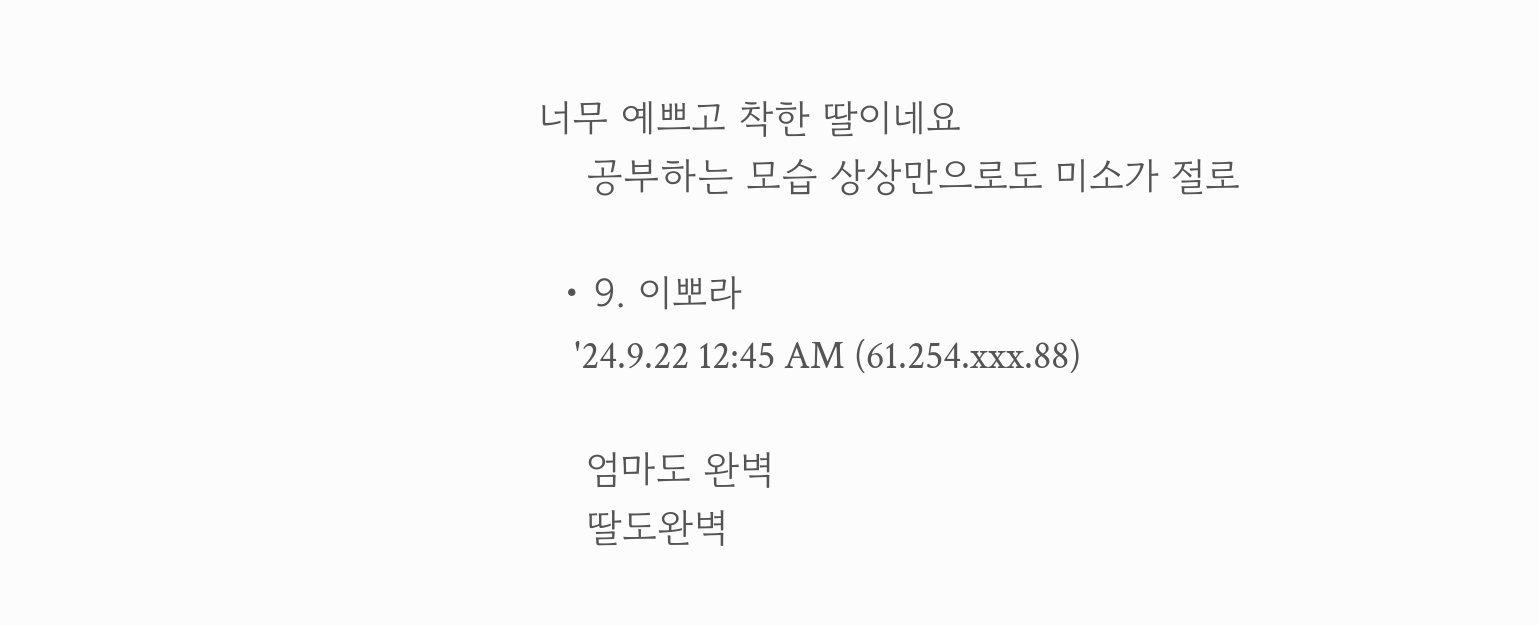너무 예쁘고 착한 딸이네요
    공부하는 모습 상상만으로도 미소가 절로

  • 9. 이뽀라
    '24.9.22 12:45 AM (61.254.xxx.88)

    엄마도 완벽
    딸도완벽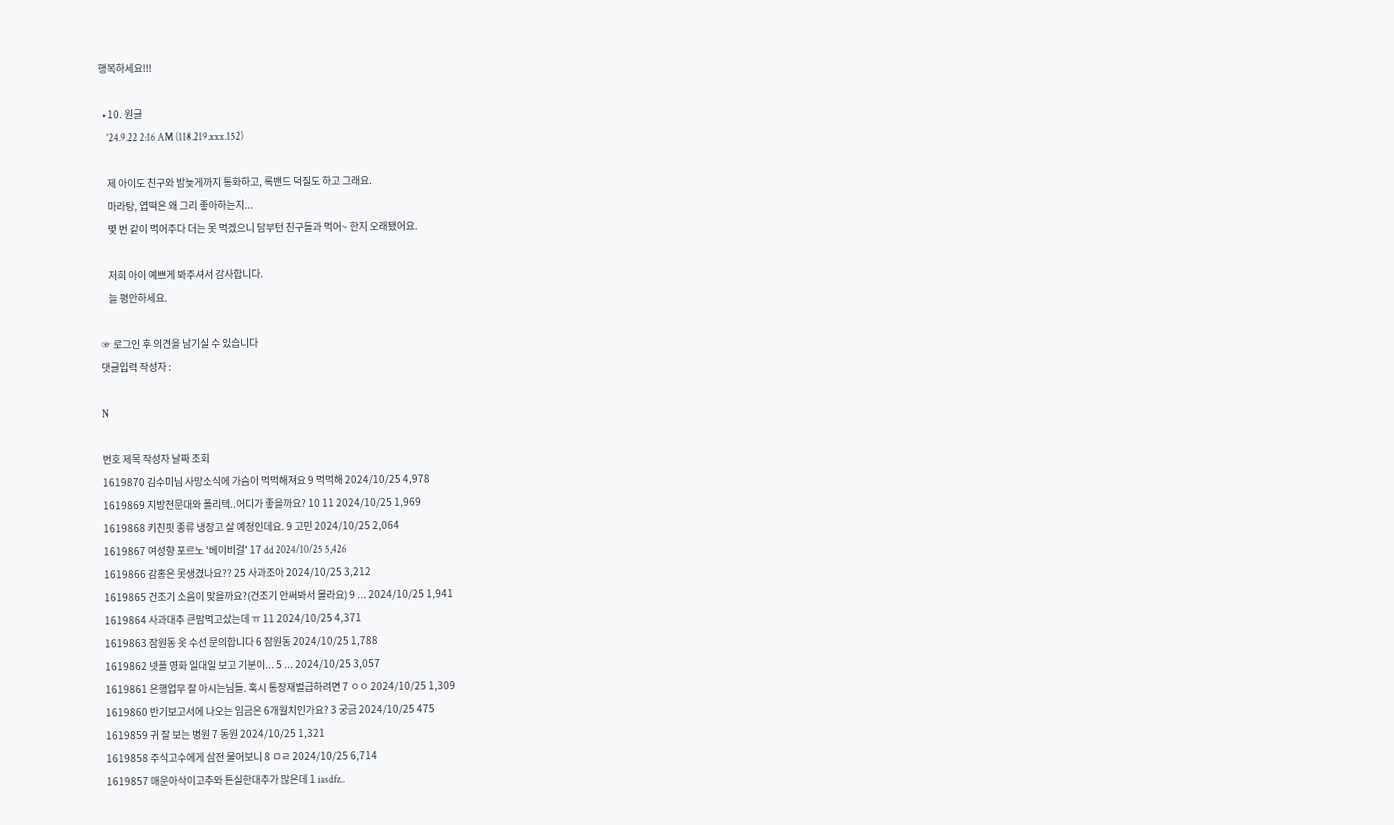행복하세요!!!

  • 10. 원글
    '24.9.22 2:16 AM (118.219.xxx.152)

    제 아이도 친구와 밤늦게까지 통화하고, 록밴드 덕질도 하고 그래요.
    마라탕, 엽떡은 왜 그리 좋아하는지...
    몇 번 같이 먹어주다 더는 못 먹겠으니 담부턴 친구들과 먹어~ 한지 오래됐어요.

    저희 아이 예쁘게 봐주셔서 감사합니다.
    늘 평안하세요.

☞ 로그인 후 의견을 남기실 수 있습니다
댓글입력 작성자 :

N

번호 제목 작성자 날짜 조회
1619870 김수미님 사망소식에 가슴이 먹먹해져요 9 먹먹해 2024/10/25 4,978
1619869 지방전문대와 폴리텍..어디가 좋을까요? 10 11 2024/10/25 1,969
1619868 키친핏 종류 냉장고 살 예정인데요. 9 고민 2024/10/25 2,064
1619867 여성향 포르노 '베이비걸' 17 dd 2024/10/25 5,426
1619866 감홍은 못생겼나요?? 25 사과조아 2024/10/25 3,212
1619865 건조기 소음이 맞을까요?(건조기 안써봐서 몰라요) 9 ... 2024/10/25 1,941
1619864 사과대추 큰맘먹고샀는데 ㅠ 11 2024/10/25 4,371
1619863 잠원동 옷 수선 문의합니다 6 잠원동 2024/10/25 1,788
1619862 넷플 영화 일대일 보고 기분이... 5 ... 2024/10/25 3,057
1619861 은행업무 잘 아시는님들. 혹시 통장재벌급하려면 7 ㅇㅇ 2024/10/25 1,309
1619860 반기보고서에 나오는 임금은 6개월치인가요? 3 궁금 2024/10/25 475
1619859 귀 잘 보는 병원 7 동원 2024/10/25 1,321
1619858 주식고수에게 삼전 물어보니 8 ㅁㄹ 2024/10/25 6,714
1619857 매운아삭이고추와 튼실한대추가 많은데 1 iasdfz..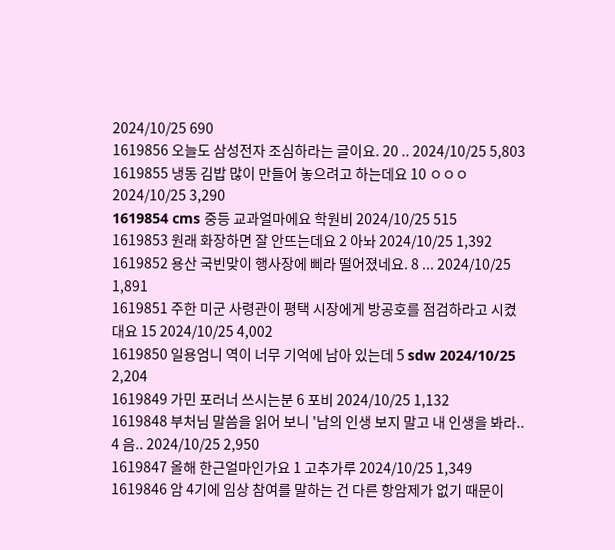2024/10/25 690
1619856 오늘도 삼성전자 조심하라는 글이요. 20 .. 2024/10/25 5,803
1619855 냉동 김밥 많이 만들어 놓으려고 하는데요 10 ㅇㅇㅇ 2024/10/25 3,290
1619854 cms 중등 교과얼마에요 학원비 2024/10/25 515
1619853 원래 화장하면 잘 안뜨는데요 2 아놔 2024/10/25 1,392
1619852 용산 국빈맞이 행사장에 삐라 떨어졌네요. 8 ... 2024/10/25 1,891
1619851 주한 미군 사령관이 평택 시장에게 방공호를 점검하라고 시켰대요 15 2024/10/25 4,002
1619850 일용엄니 역이 너무 기억에 남아 있는데 5 sdw 2024/10/25 2,204
1619849 가민 포러너 쓰시는분 6 포비 2024/10/25 1,132
1619848 부처님 말씀을 읽어 보니 '남의 인생 보지 말고 내 인생을 봐라.. 4 음.. 2024/10/25 2,950
1619847 올해 한근얼마인가요 1 고추가루 2024/10/25 1,349
1619846 암 4기에 임상 참여를 말하는 건 다른 항암제가 없기 때문이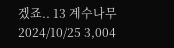겠죠.. 13 계수나무 2024/10/25 3,004